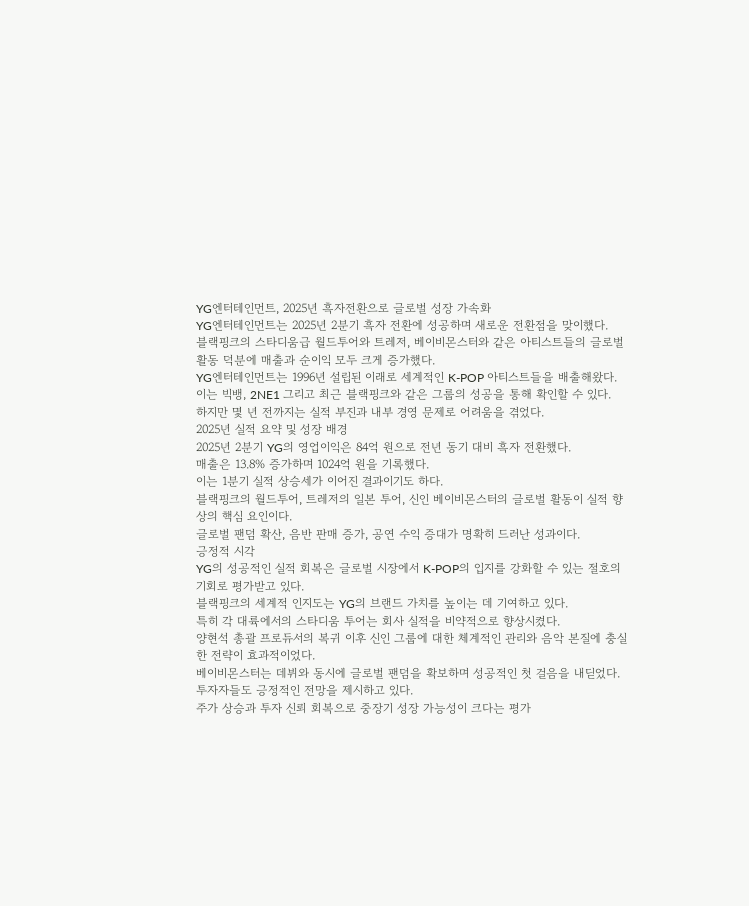YG엔터테인먼트, 2025년 흑자전환으로 글로벌 성장 가속화
YG엔터테인먼트는 2025년 2분기 흑자 전환에 성공하며 새로운 전환점을 맞이했다.
블랙핑크의 스타디움급 월드투어와 트레저, 베이비몬스터와 같은 아티스트들의 글로벌 활동 덕분에 매출과 순이익 모두 크게 증가했다.
YG엔터테인먼트는 1996년 설립된 이래로 세계적인 K-POP 아티스트들을 배출해왔다.
이는 빅뱅, 2NE1 그리고 최근 블랙핑크와 같은 그룹의 성공을 통해 확인할 수 있다.
하지만 몇 년 전까지는 실적 부진과 내부 경영 문제로 어려움을 겪었다.
2025년 실적 요약 및 성장 배경
2025년 2분기 YG의 영업이익은 84억 원으로 전년 동기 대비 흑자 전환했다.
매출은 13.8% 증가하며 1024억 원을 기록했다.
이는 1분기 실적 상승세가 이어진 결과이기도 하다.
블랙핑크의 월드투어, 트레저의 일본 투어, 신인 베이비몬스터의 글로벌 활동이 실적 향상의 핵심 요인이다.
글로벌 팬덤 확산, 음반 판매 증가, 공연 수익 증대가 명확히 드러난 성과이다.
긍정적 시각
YG의 성공적인 실적 회복은 글로벌 시장에서 K-POP의 입지를 강화할 수 있는 절호의 기회로 평가받고 있다.
블랙핑크의 세계적 인지도는 YG의 브랜드 가치를 높이는 데 기여하고 있다.
특히 각 대륙에서의 스타디움 투어는 회사 실적을 비약적으로 향상시켰다.
양현석 총괄 프로듀서의 복귀 이후 신인 그룹에 대한 체계적인 관리와 음악 본질에 충실한 전략이 효과적이었다.
베이비몬스터는 데뷔와 동시에 글로벌 팬덤을 확보하며 성공적인 첫 걸음을 내딛었다.
투자자들도 긍정적인 전망을 제시하고 있다.
주가 상승과 투자 신뢰 회복으로 중장기 성장 가능성이 크다는 평가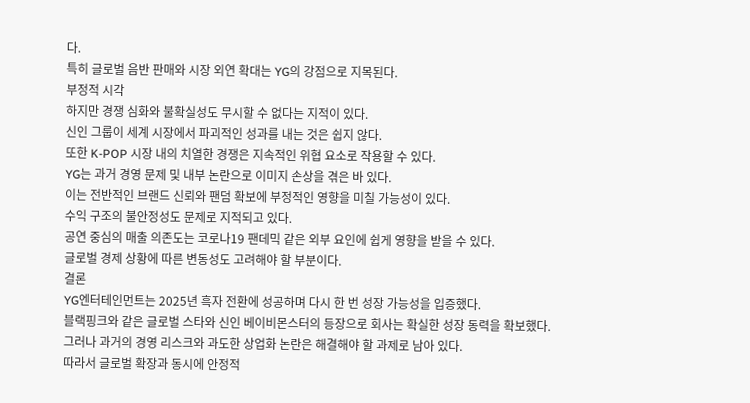다.
특히 글로벌 음반 판매와 시장 외연 확대는 YG의 강점으로 지목된다.
부정적 시각
하지만 경쟁 심화와 불확실성도 무시할 수 없다는 지적이 있다.
신인 그룹이 세계 시장에서 파괴적인 성과를 내는 것은 쉽지 않다.
또한 K-POP 시장 내의 치열한 경쟁은 지속적인 위협 요소로 작용할 수 있다.
YG는 과거 경영 문제 및 내부 논란으로 이미지 손상을 겪은 바 있다.
이는 전반적인 브랜드 신뢰와 팬덤 확보에 부정적인 영향을 미칠 가능성이 있다.
수익 구조의 불안정성도 문제로 지적되고 있다.
공연 중심의 매출 의존도는 코로나19 팬데믹 같은 외부 요인에 쉽게 영향을 받을 수 있다.
글로벌 경제 상황에 따른 변동성도 고려해야 할 부분이다.
결론
YG엔터테인먼트는 2025년 흑자 전환에 성공하며 다시 한 번 성장 가능성을 입증했다.
블랙핑크와 같은 글로벌 스타와 신인 베이비몬스터의 등장으로 회사는 확실한 성장 동력을 확보했다.
그러나 과거의 경영 리스크와 과도한 상업화 논란은 해결해야 할 과제로 남아 있다.
따라서 글로벌 확장과 동시에 안정적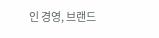인 경영, 브랜드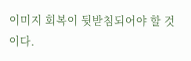이미지 회복이 뒷받침되어야 할 것이다.